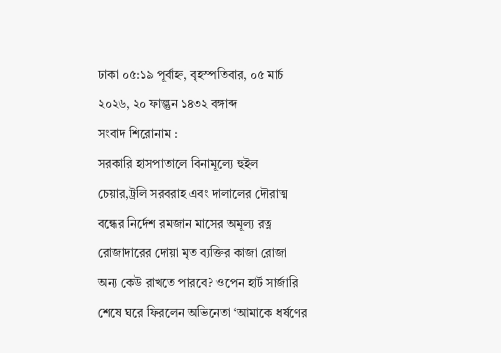ঢাকা ০৫:১৯ পূর্বাহ্ন, বৃহস্পতিবার, ০৫ মার্চ ২০২৬, ২০ ফাল্গুন ১৪৩২ বঙ্গাব্দ
সংবাদ শিরোনাম :
সরকারি হাসপাতালে বিনামূল্যে হুইল চেয়ার,ট্রলি সরবরাহ এবং দালালের দৌরাত্ম বন্ধের নির্দেশ রমজান মাসের অমূল্য রত্ন রোজাদারের দোয়া মৃত ব্যক্তির কাজা রোজা অন্য কেউ রাখতে পারবে? ওপেন হার্ট সার্জারি শেষে ঘরে ফিরলেন অভিনেতা ‘আমাকে ধর্ষণের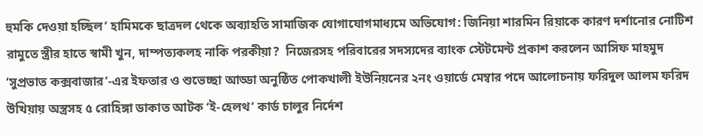হুমকি দেওয়া হচ্ছিল’ হামিমকে ছাত্রদল থেকে অব্যাহতি সামাজিক যোগাযোগমাধ্যমে অভিযোগ: জিনিয়া শারমিন রিয়াকে কারণ দর্শানোর নোটিশ রামুতে স্ত্রীর হাতে স্বামী খুন, দাম্পত্যকলহ নাকি পরকীয়া?  নিজেরসহ পরিবারের সদস্যদের ব্যাংক স্টেটমেন্ট প্রকাশ করলেন আসিফ মাহমুদ ‘সুপ্রভাত কক্সবাজার’-এর ইফতার ও শুভেচ্ছা আড্ডা অনুষ্ঠিত পোকখালী ইউনিয়নের ২নং ওয়ার্ডে মেম্বার পদে আলোচনায় ফরিদুল আলম ফরিদ উখিয়ায় অস্ত্রসহ ৫ রোহিঙ্গা ডাকাত আটক ‘ই-হেলথ’ কার্ড চালুর নির্দেশ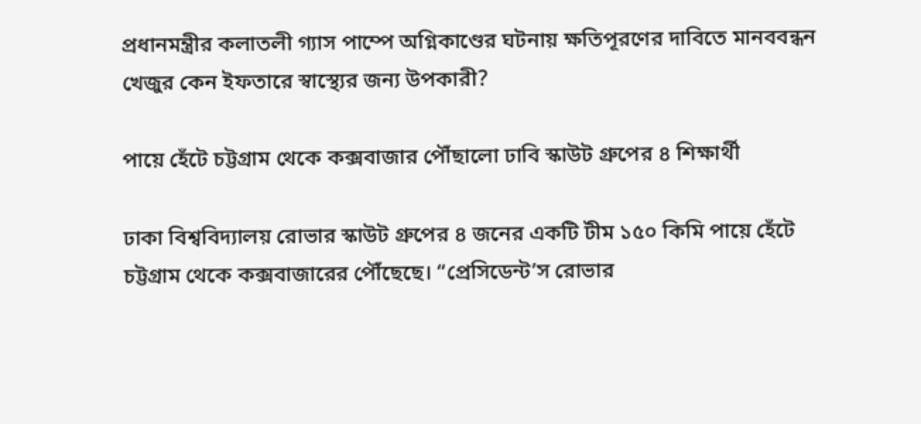প্রধানমন্ত্রীর কলাতলী গ্যাস পাম্পে অগ্নিকাণ্ডের ঘটনায় ক্ষতিপূরণের দাবিতে মানববন্ধন খেজুর কেন ইফতারে স্বাস্থ্যের জন্য উপকারী?

পায়ে হেঁটে চট্টগ্রাম থেকে কক্সবাজার পৌঁছালো ঢাবি স্কাউট গ্রুপের ৪ শিক্ষার্থী

ঢাকা বিশ্ববিদ্যালয় রোভার স্কাউট গ্রুপের ৪ জনের একটি টীম ১৫০ কিমি পায়ে হেঁটে চট্টগ্রাম থেকে কক্সবাজারের পৌঁছেছে। “প্রেসিডেন্ট’স রোভার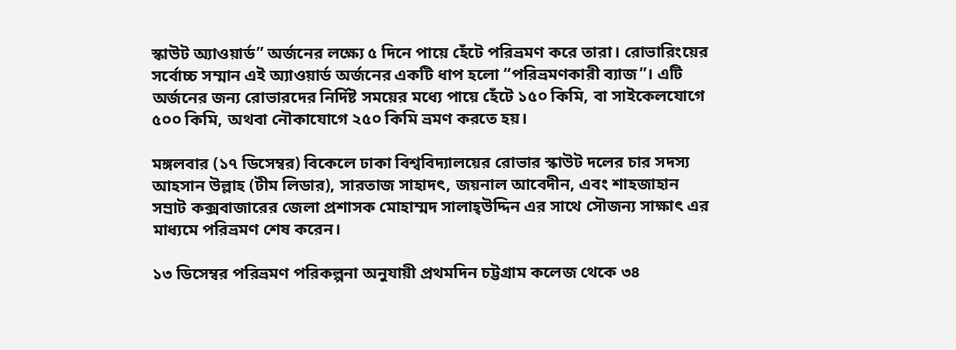স্কাউট অ্যাওয়ার্ড” অর্জনের লক্ষ্যে ৫ দিনে পায়ে হেঁটে পরিভ্রমণ করে তারা। রোভারিংয়ের সর্বোচ্চ সম্মান এই অ্যাওয়ার্ড অর্জনের একটি ধাপ হলো “পরিভ্রমণকারী ব্যাজ”। এটি অর্জনের জন্য রোভারদের নির্দিষ্ট সময়ের মধ্যে পায়ে হেঁটে ১৫০ কিমি, বা সাইকেলযোগে ৫০০ কিমি, অথবা নৌকাযোগে ২৫০ কিমি ভ্রমণ করতে হয়।

মঙ্গলবার (১৭ ডিসেম্বর) বিকেলে ঢাকা বিশ্ববিদ্যালয়ের রোভার স্কাউট দলের চার সদস্য আহসান উল্লাহ (টীম লিডার), সারতাজ সাহাদৎ, জয়নাল আবেদীন, এবং শাহজাহান সম্রাট কক্সবাজারের জেলা প্রশাসক মোহাম্মদ সালাহ্উদ্দিন এর সাথে সৌজন্য সাক্ষাৎ এর মাধ্যমে পরিভ্রমণ শেষ করেন।

১৩ ডিসেম্বর পরিভ্রমণ পরিকল্পনা অনুযায়ী প্রথমদিন চট্টগ্রাম কলেজ থেকে ৩৪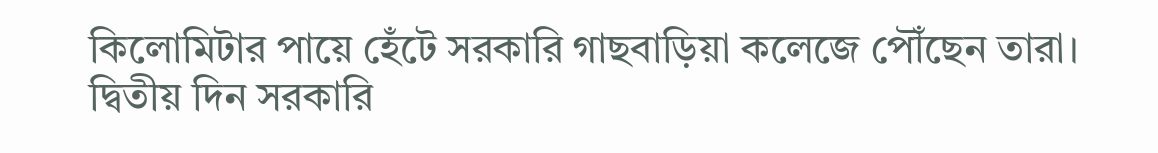কিলোমিটার পায়ে হেঁটে সরকারি গাছবাড়িয়া কলেজে পৌঁছেন তারা। দ্বিতীয় দিন সরকারি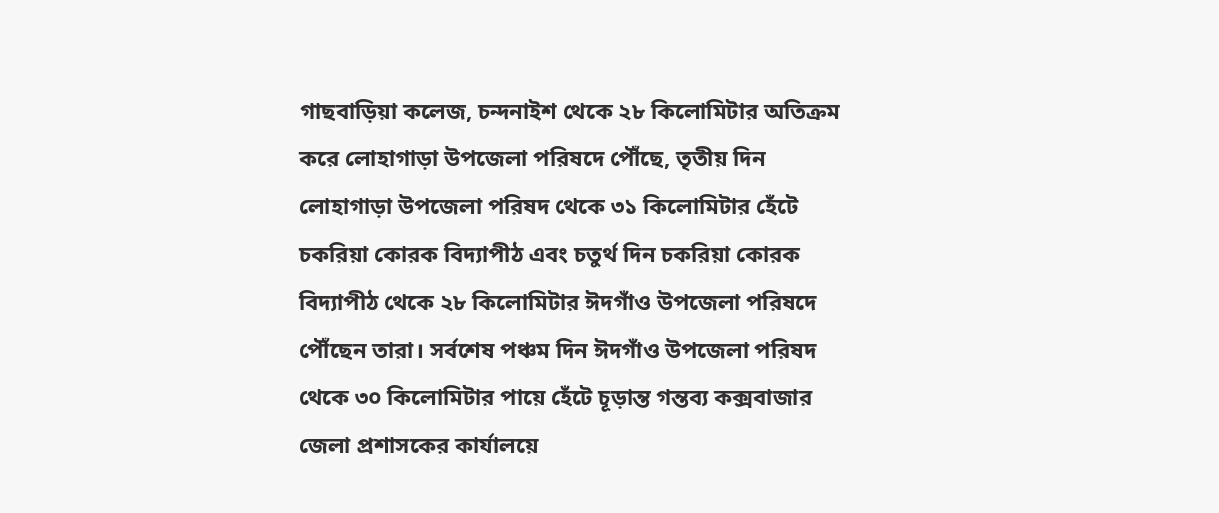গাছবাড়িয়া কলেজ, চন্দনাইশ থেকে ২৮ কিলোমিটার অতিক্রম করে লোহাগাড়া উপজেলা পরিষদে পৌঁছে, তৃতীয় দিন লোহাগাড়া উপজেলা পরিষদ থেকে ৩১ কিলোমিটার হেঁটে চকরিয়া কোরক বিদ্যাপীঠ এবং চতুর্থ দিন চকরিয়া কোরক বিদ্যাপীঠ থেকে ২৮ কিলোমিটার ঈদগাঁও উপজেলা পরিষদে পৌঁছেন তারা। সর্বশেষ পঞ্চম দিন ঈদগাঁও উপজেলা পরিষদ থেকে ৩০ কিলোমিটার পায়ে হেঁটে চূড়ান্ত গন্তব্য কক্সবাজার জেলা প্রশাসকের কার্যালয়ে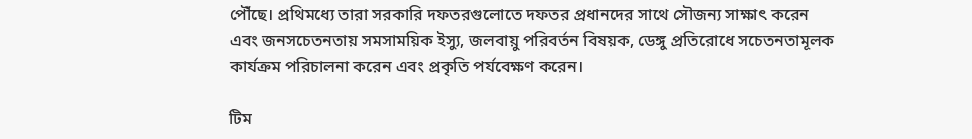পৌঁছে। প্রথিমধ্যে তারা সরকারি দফতরগুলোতে দফতর প্রধানদের সাথে সৌজন্য সাক্ষাৎ করেন এবং জনসচেতনতায় সমসাময়িক ইস্যু, জলবায়ু পরিবর্তন বিষয়ক, ডেঙ্গু প্রতিরোধে সচেতনতামূলক কার্যক্রম পরিচালনা করেন এবং প্রকৃতি পর্যবেক্ষণ করেন।

টিম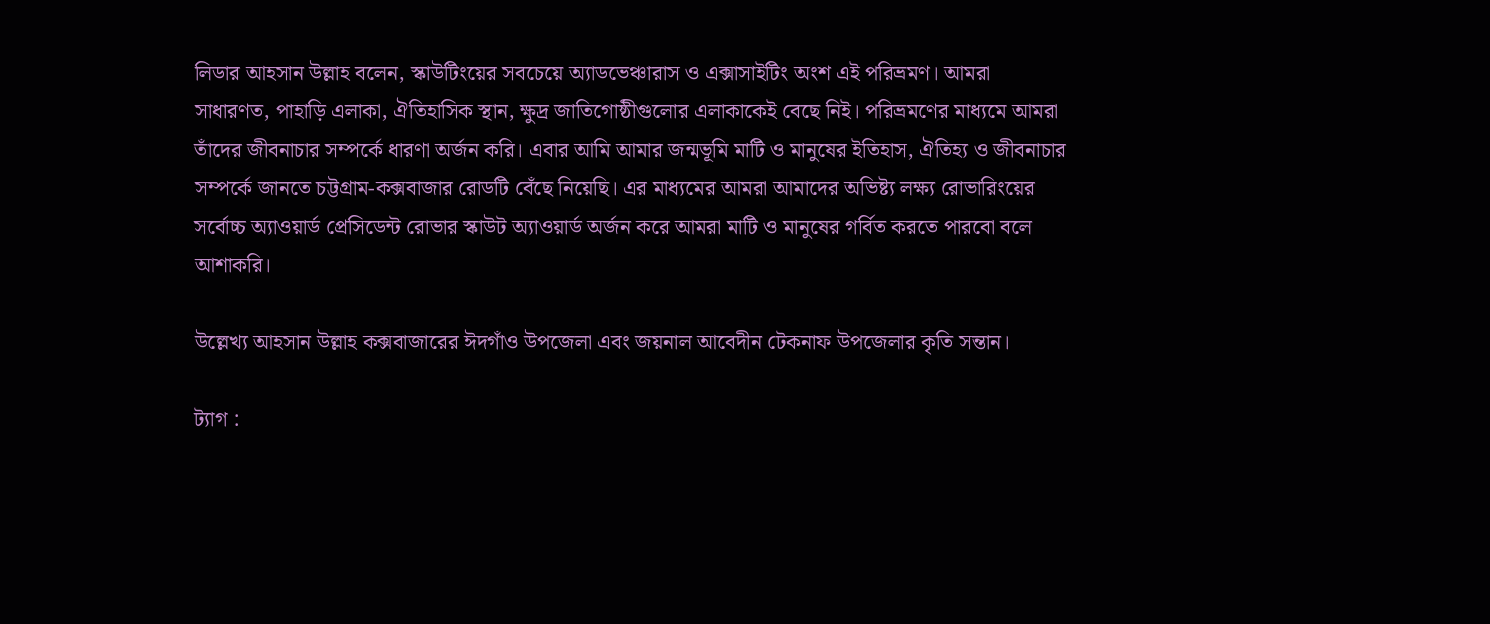লিডার আহসান উল্লাহ বলেন, স্কাউটিংয়ের সবচেয়ে অ্যাডভেঞ্চারাস ও এক্সাসাইটিং অংশ এই পরিভ্রমণ। আমরা সাধারণত, পাহাড়ি এলাকা, ঐতিহাসিক স্থান, ক্ষুদ্র জাতিগোষ্ঠীগুলোর এলাকাকেই বেছে নিই। পরিভ্রমণের মাধ্যমে আমরা তাঁদের জীবনাচার সম্পর্কে ধারণা অর্জন করি। এবার আমি আমার জন্মভূমি মাটি ও মানুষের ইতিহাস, ঐতিহ্য ও জীবনাচার সম্পর্কে জানতে চট্টগ্রাম-কক্সবাজার রোডটি বেঁছে নিয়েছি। এর মাধ্যমের আমরা আমাদের অভিষ্ট্য লক্ষ্য রোভারিংয়ের সর্বোচ্চ অ্যাওয়ার্ড প্রেসিডেন্ট রোভার স্কাউট অ্যাওয়ার্ড অর্জন করে আমরা মাটি ও মানুষের গর্বিত করতে পারবো বলে আশাকরি।

উল্লেখ্য আহসান উল্লাহ কক্সবাজারের ঈদগাঁও উপজেলা এবং জয়নাল আবেদীন টেকনাফ উপজেলার কৃতি সন্তান।

ট্যাগ :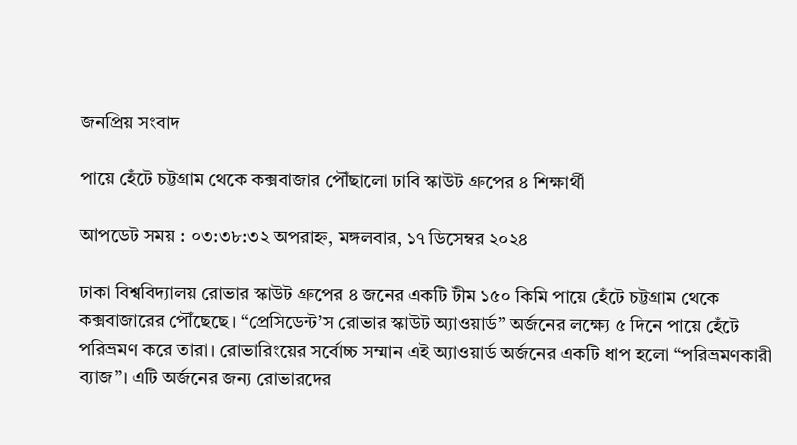জনপ্রিয় সংবাদ

পায়ে হেঁটে চট্টগ্রাম থেকে কক্সবাজার পৌঁছালো ঢাবি স্কাউট গ্রুপের ৪ শিক্ষার্থী

আপডেট সময় : ০৩:৩৮:৩২ অপরাহ্ন, মঙ্গলবার, ১৭ ডিসেম্বর ২০২৪

ঢাকা বিশ্ববিদ্যালয় রোভার স্কাউট গ্রুপের ৪ জনের একটি টীম ১৫০ কিমি পায়ে হেঁটে চট্টগ্রাম থেকে কক্সবাজারের পৌঁছেছে। “প্রেসিডেন্ট’স রোভার স্কাউট অ্যাওয়ার্ড” অর্জনের লক্ষ্যে ৫ দিনে পায়ে হেঁটে পরিভ্রমণ করে তারা। রোভারিংয়ের সর্বোচ্চ সম্মান এই অ্যাওয়ার্ড অর্জনের একটি ধাপ হলো “পরিভ্রমণকারী ব্যাজ”। এটি অর্জনের জন্য রোভারদের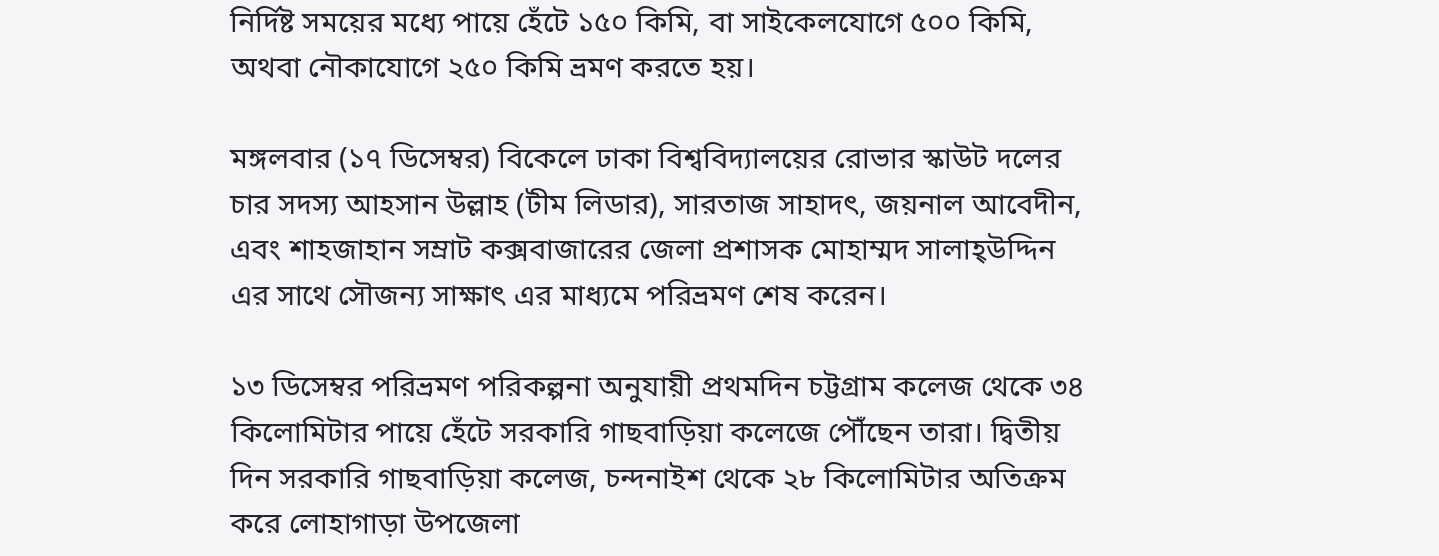নির্দিষ্ট সময়ের মধ্যে পায়ে হেঁটে ১৫০ কিমি, বা সাইকেলযোগে ৫০০ কিমি, অথবা নৌকাযোগে ২৫০ কিমি ভ্রমণ করতে হয়।

মঙ্গলবার (১৭ ডিসেম্বর) বিকেলে ঢাকা বিশ্ববিদ্যালয়ের রোভার স্কাউট দলের চার সদস্য আহসান উল্লাহ (টীম লিডার), সারতাজ সাহাদৎ, জয়নাল আবেদীন, এবং শাহজাহান সম্রাট কক্সবাজারের জেলা প্রশাসক মোহাম্মদ সালাহ্উদ্দিন এর সাথে সৌজন্য সাক্ষাৎ এর মাধ্যমে পরিভ্রমণ শেষ করেন।

১৩ ডিসেম্বর পরিভ্রমণ পরিকল্পনা অনুযায়ী প্রথমদিন চট্টগ্রাম কলেজ থেকে ৩৪ কিলোমিটার পায়ে হেঁটে সরকারি গাছবাড়িয়া কলেজে পৌঁছেন তারা। দ্বিতীয় দিন সরকারি গাছবাড়িয়া কলেজ, চন্দনাইশ থেকে ২৮ কিলোমিটার অতিক্রম করে লোহাগাড়া উপজেলা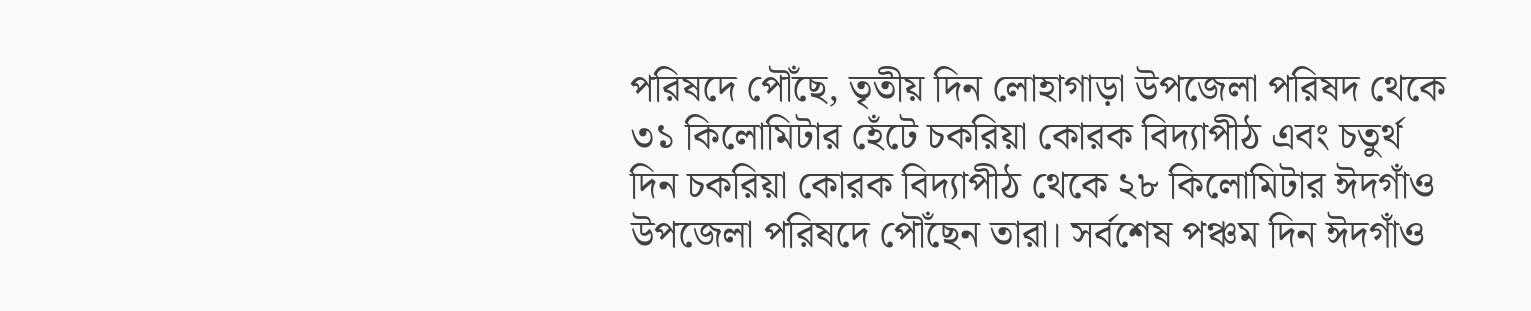পরিষদে পৌঁছে, তৃতীয় দিন লোহাগাড়া উপজেলা পরিষদ থেকে ৩১ কিলোমিটার হেঁটে চকরিয়া কোরক বিদ্যাপীঠ এবং চতুর্থ দিন চকরিয়া কোরক বিদ্যাপীঠ থেকে ২৮ কিলোমিটার ঈদগাঁও উপজেলা পরিষদে পৌঁছেন তারা। সর্বশেষ পঞ্চম দিন ঈদগাঁও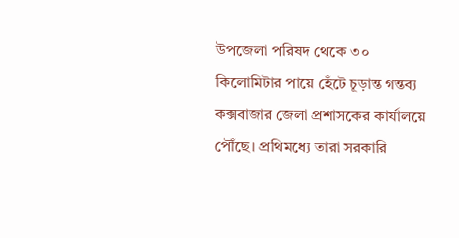উপজেলা পরিষদ থেকে ৩০ কিলোমিটার পায়ে হেঁটে চূড়ান্ত গন্তব্য কক্সবাজার জেলা প্রশাসকের কার্যালয়ে পৌঁছে। প্রথিমধ্যে তারা সরকারি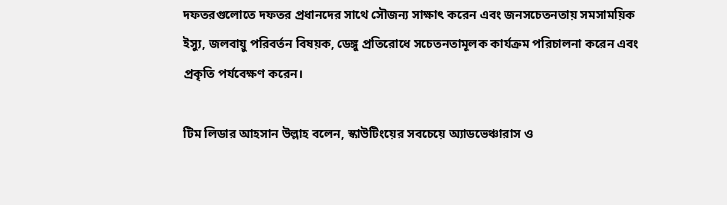দফতরগুলোতে দফতর প্রধানদের সাথে সৌজন্য সাক্ষাৎ করেন এবং জনসচেতনতায় সমসাময়িক ইস্যু, জলবায়ু পরিবর্তন বিষয়ক, ডেঙ্গু প্রতিরোধে সচেতনতামূলক কার্যক্রম পরিচালনা করেন এবং প্রকৃতি পর্যবেক্ষণ করেন।

টিম লিডার আহসান উল্লাহ বলেন, স্কাউটিংয়ের সবচেয়ে অ্যাডভেঞ্চারাস ও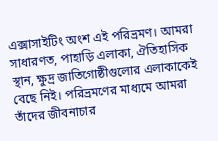এক্সাসাইটিং অংশ এই পরিভ্রমণ। আমরা সাধারণত, পাহাড়ি এলাকা, ঐতিহাসিক স্থান, ক্ষুদ্র জাতিগোষ্ঠীগুলোর এলাকাকেই বেছে নিই। পরিভ্রমণের মাধ্যমে আমরা তাঁদের জীবনাচার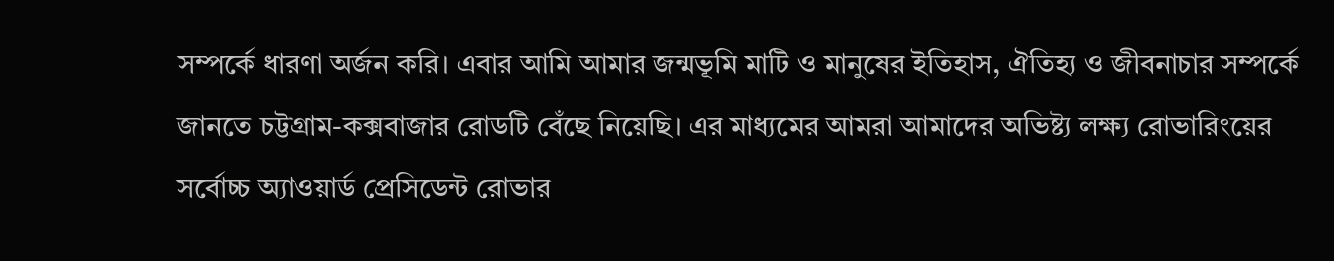সম্পর্কে ধারণা অর্জন করি। এবার আমি আমার জন্মভূমি মাটি ও মানুষের ইতিহাস, ঐতিহ্য ও জীবনাচার সম্পর্কে জানতে চট্টগ্রাম-কক্সবাজার রোডটি বেঁছে নিয়েছি। এর মাধ্যমের আমরা আমাদের অভিষ্ট্য লক্ষ্য রোভারিংয়ের সর্বোচ্চ অ্যাওয়ার্ড প্রেসিডেন্ট রোভার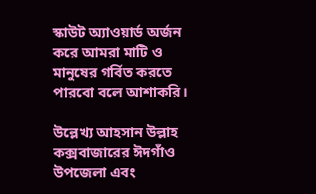স্কাউট অ্যাওয়ার্ড অর্জন করে আমরা মাটি ও মানুষের গর্বিত করতে পারবো বলে আশাকরি।

উল্লেখ্য আহসান উল্লাহ কক্সবাজারের ঈদগাঁও উপজেলা এবং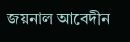জয়নাল আবেদীন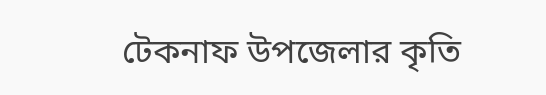টেকনাফ উপজেলার কৃতি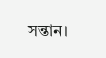সন্তান।